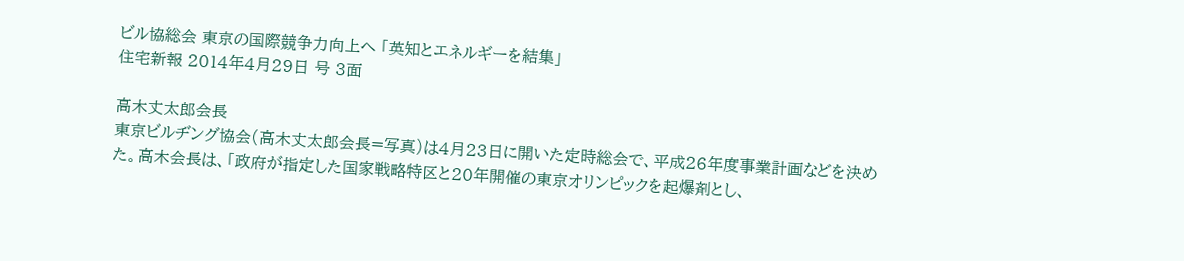ビル協総会 東京の国際競争力向上へ 「英知とエネルギーを結集」
住宅新報 2014年4月29日 号 3面

高木丈太郎会長
東京ビルヂング協会(高木丈太郎会長=写真)は4月23日に開いた定時総会で、平成26年度事業計画などを決めた。高木会長は、「政府が指定した国家戦略特区と20年開催の東京オリンピックを起爆剤とし、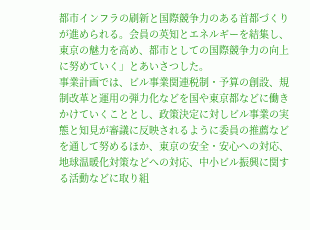都市インフラの刷新と国際競争力のある首都づくりが進められる。会員の英知とエネルギーを結集し、東京の魅力を高め、都市としての国際競争力の向上に努めていく」とあいさつした。
事業計画では、ビル事業関連税制・予算の創設、規制改革と運用の弾力化などを国や東京都などに働きかけていくこととし、政策決定に対しビル事業の実態と知見が審議に反映されるように委員の推薦などを通して努めるほか、東京の安全・安心への対応、地球温暖化対策などへの対応、中小ビル振興に関する活動などに取り組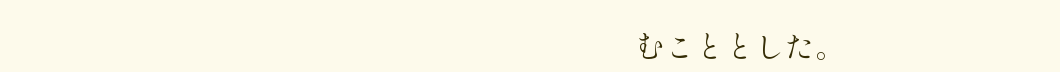むこととした。